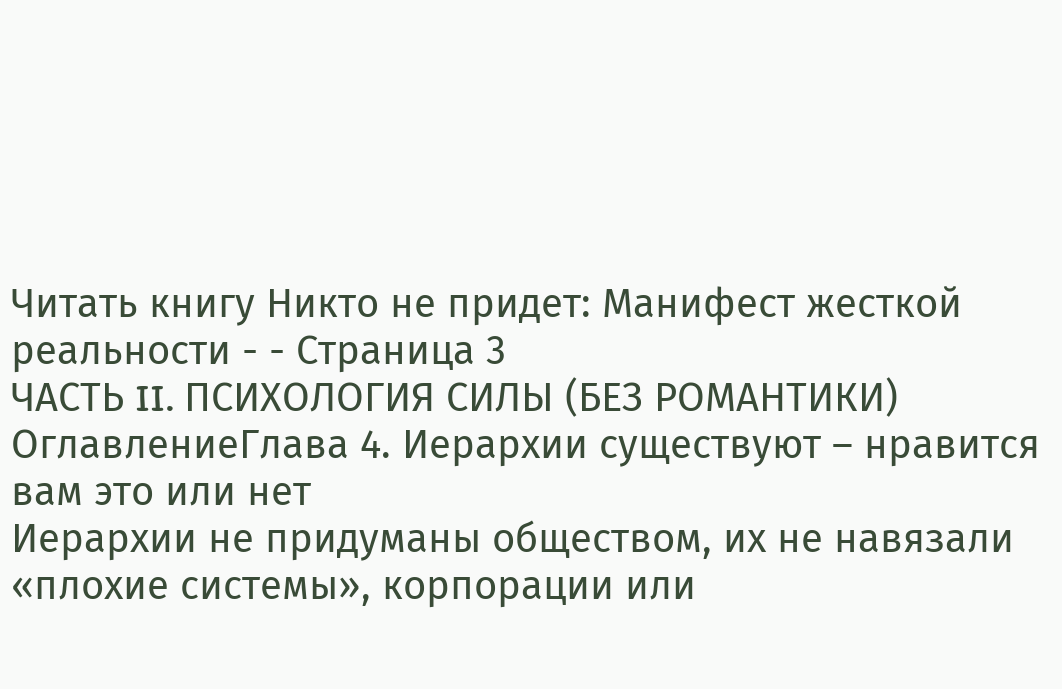Читать книгу Никто не придет: Манифест жесткой реальности - - Страница 3
ЧАСТЬ II. ПСИХОЛОГИЯ СИЛЫ (БЕЗ РОМАНТИКИ)
ОглавлениеГлава 4. Иерархии существуют – нравится вам это или нет
Иерархии не придуманы обществом, их не навязали «плохие системы», корпорации или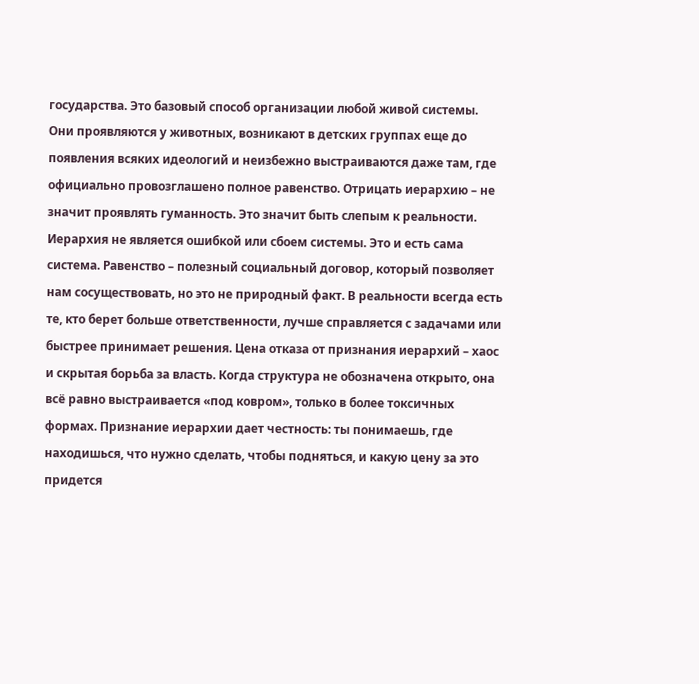государства. Это базовый способ организации любой живой системы. Они проявляются у животных, возникают в детских группах еще до появления всяких идеологий и неизбежно выстраиваются даже там, где официально провозглашено полное равенство. Отрицать иерархию – не значит проявлять гуманность. Это значит быть слепым к реальности. Иерархия не является ошибкой или сбоем системы. Это и есть сама система. Равенство – полезный социальный договор, который позволяет нам сосуществовать, но это не природный факт. В реальности всегда есть те, кто берет больше ответственности, лучше справляется с задачами или быстрее принимает решения. Цена отказа от признания иерархий – хаос и скрытая борьба за власть. Когда структура не обозначена открыто, она всё равно выстраивается «под ковром», только в более токсичных формах. Признание иерархии дает честность: ты понимаешь, где находишься, что нужно сделать, чтобы подняться, и какую цену за это придется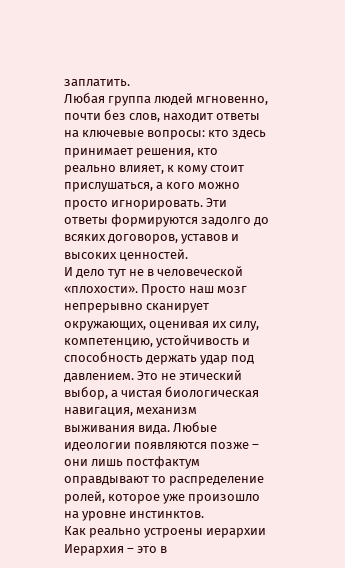заплатить.
Любая группа людей мгновенно, почти без слов, находит ответы на ключевые вопросы: кто здесь принимает решения, кто реально влияет, к кому стоит прислушаться, а кого можно просто игнорировать. Эти ответы формируются задолго до всяких договоров, уставов и высоких ценностей.
И дело тут не в человеческой «плохости». Просто наш мозг непрерывно сканирует окружающих, оценивая их силу, компетенцию, устойчивость и способность держать удар под давлением. Это не этический выбор, а чистая биологическая навигация, механизм выживания вида. Любые идеологии появляются позже – они лишь постфактум оправдывают то распределение ролей, которое уже произошло на уровне инстинктов.
Как реально устроены иерархии
Иерархия – это в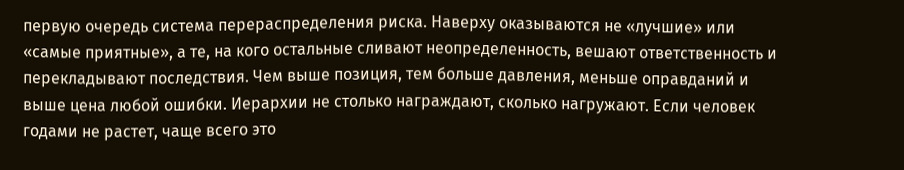первую очередь система перераспределения риска. Наверху оказываются не «лучшие» или «самые приятные», а те, на кого остальные сливают неопределенность, вешают ответственность и перекладывают последствия. Чем выше позиция, тем больше давления, меньше оправданий и выше цена любой ошибки. Иерархии не столько награждают, сколько нагружают. Если человек годами не растет, чаще всего это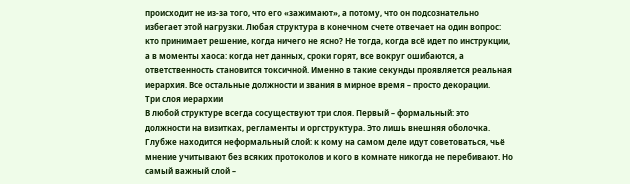происходит не из-за того, что его «зажимают», а потому, что он подсознательно избегает этой нагрузки. Любая структура в конечном счете отвечает на один вопрос: кто принимает решение, когда ничего не ясно? Не тогда, когда всё идет по инструкции, а в моменты хаоса: когда нет данных, сроки горят, все вокруг ошибаются, а ответственность становится токсичной. Именно в такие секунды проявляется реальная иерархия. Все остальные должности и звания в мирное время – просто декорации.
Три слоя иерархии
В любой структуре всегда сосуществуют три слоя. Первый – формальный: это должности на визитках, регламенты и оргструктура. Это лишь внешняя оболочка. Глубже находится неформальный слой: к кому на самом деле идут советоваться, чьё мнение учитывают без всяких протоколов и кого в комнате никогда не перебивают. Но самый важный слой –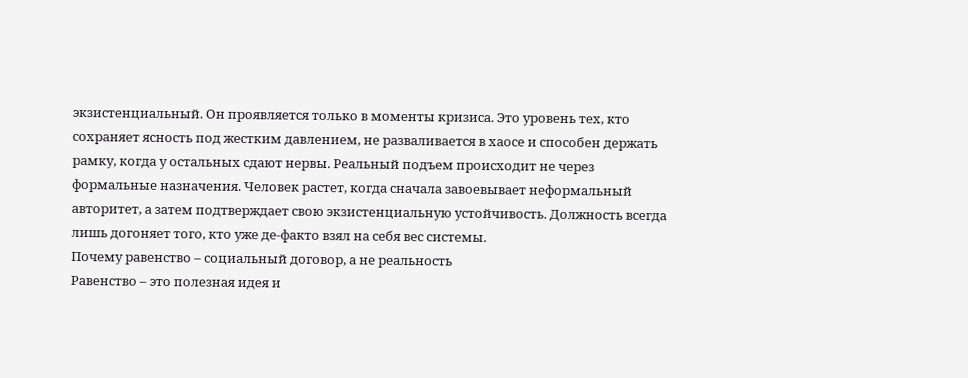экзистенциальный. Он проявляется только в моменты кризиса. Это уровень тех, кто сохраняет ясность под жестким давлением, не разваливается в хаосе и способен держать рамку, когда у остальных сдают нервы. Реальный подъем происходит не через формальные назначения. Человек растет, когда сначала завоевывает неформальный авторитет, а затем подтверждает свою экзистенциальную устойчивость. Должность всегда лишь догоняет того, кто уже де-факто взял на себя вес системы.
Почему равенство – социальный договор, а не реальность
Равенство – это полезная идея и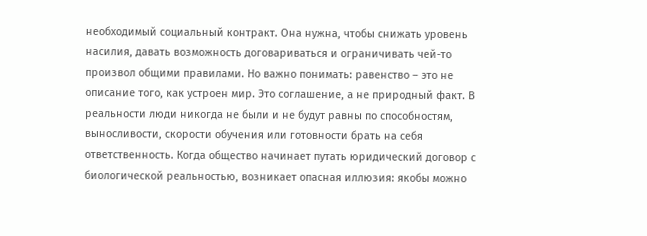необходимый социальный контракт. Она нужна, чтобы снижать уровень насилия, давать возможность договариваться и ограничивать чей-то произвол общими правилами. Но важно понимать: равенство – это не описание того, как устроен мир. Это соглашение, а не природный факт. В реальности люди никогда не были и не будут равны по способностям, выносливости, скорости обучения или готовности брать на себя ответственность. Когда общество начинает путать юридический договор с биологической реальностью, возникает опасная иллюзия: якобы можно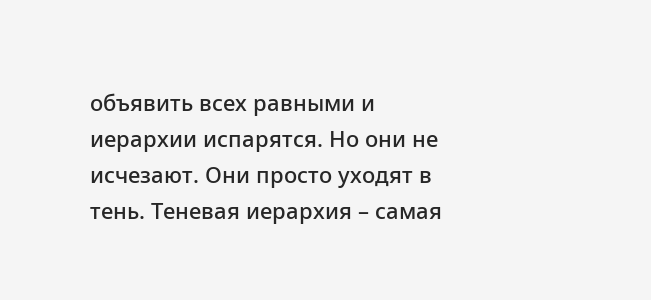объявить всех равными и иерархии испарятся. Но они не исчезают. Они просто уходят в тень. Теневая иерархия – самая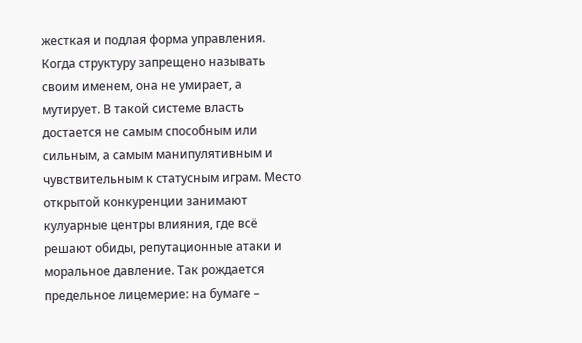жесткая и подлая форма управления. Когда структуру запрещено называть своим именем, она не умирает, а мутирует. В такой системе власть достается не самым способным или сильным, а самым манипулятивным и чувствительным к статусным играм. Место открытой конкуренции занимают кулуарные центры влияния, где всё решают обиды, репутационные атаки и моральное давление. Так рождается предельное лицемерие: на бумаге –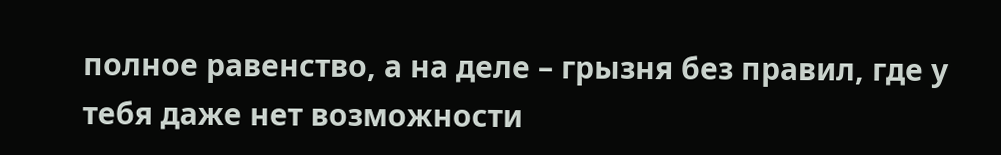полное равенство, а на деле – грызня без правил, где у тебя даже нет возможности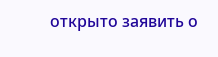открыто заявить о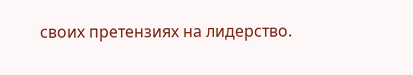своих претензиях на лидерство.